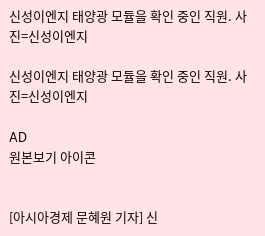신성이엔지 태양광 모듈을 확인 중인 직원. 사진=신성이엔지

신성이엔지 태양광 모듈을 확인 중인 직원. 사진=신성이엔지

AD
원본보기 아이콘


[아시아경제 문혜원 기자] 신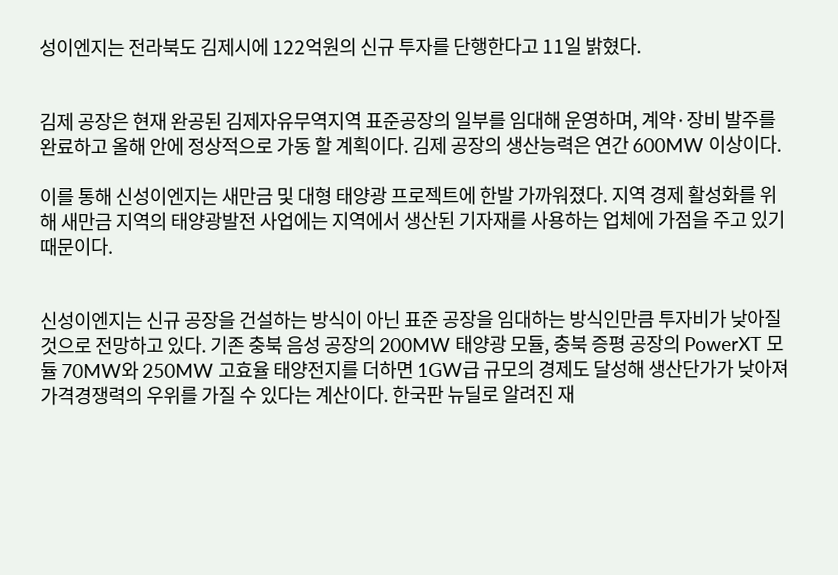성이엔지는 전라북도 김제시에 122억원의 신규 투자를 단행한다고 11일 밝혔다.


김제 공장은 현재 완공된 김제자유무역지역 표준공장의 일부를 임대해 운영하며, 계약·장비 발주를 완료하고 올해 안에 정상적으로 가동 할 계획이다. 김제 공장의 생산능력은 연간 600MW 이상이다.

이를 통해 신성이엔지는 새만금 및 대형 태양광 프로젝트에 한발 가까워졌다. 지역 경제 활성화를 위해 새만금 지역의 태양광발전 사업에는 지역에서 생산된 기자재를 사용하는 업체에 가점을 주고 있기 때문이다.


신성이엔지는 신규 공장을 건설하는 방식이 아닌 표준 공장을 임대하는 방식인만큼 투자비가 낮아질 것으로 전망하고 있다. 기존 충북 음성 공장의 200MW 태양광 모듈, 충북 증평 공장의 PowerXT 모듈 70MW와 250MW 고효율 태양전지를 더하면 1GW급 규모의 경제도 달성해 생산단가가 낮아져 가격경쟁력의 우위를 가질 수 있다는 계산이다. 한국판 뉴딜로 알려진 재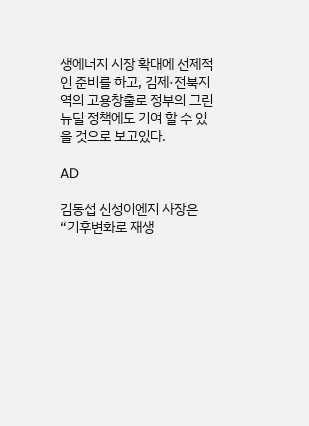생에너지 시장 확대에 선제적인 준비를 하고, 김제·전북지역의 고용창출로 정부의 그린뉴딜 정책에도 기여 할 수 있을 것으로 보고있다.

AD

김동섭 신성이엔지 사장은 “기후변화로 재생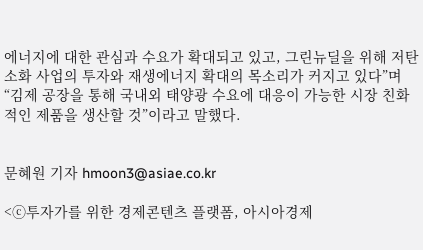에너지에 대한 관심과 수요가 확대되고 있고, 그린뉴딜을 위해 저탄소화 사업의 투자와 재생에너지 확대의 목소리가 커지고 있다”며 “김제 공장을 통해 국내외 태양광 수요에 대응이 가능한 시장 친화적인 제품을 생산할 것”이라고 말했다.


문혜원 기자 hmoon3@asiae.co.kr

<ⓒ투자가를 위한 경제콘텐츠 플랫폼, 아시아경제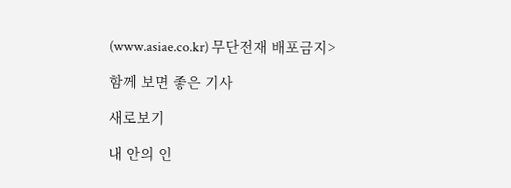(www.asiae.co.kr) 무단전재 배포금지>

함께 보면 좋은 기사

새로보기

내 안의 인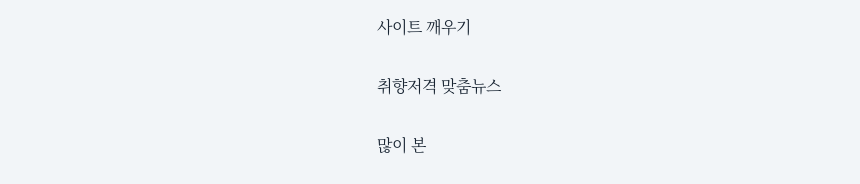사이트 깨우기

취향저격 맞춤뉴스

많이 본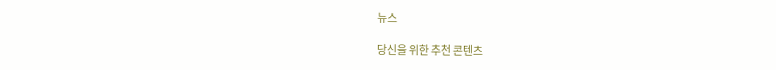뉴스

당신을 위한 추천 콘텐츠